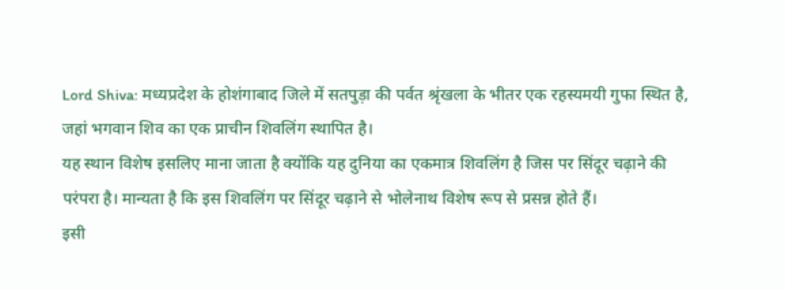Lord Shiva: मध्यप्रदेश के होशंगाबाद जिले में सतपुड़ा की पर्वत श्रृंखला के भीतर एक रहस्यमयी गुफा स्थित है, जहां भगवान शिव का एक प्राचीन शिवलिंग स्थापित है।
यह स्थान विशेष इसलिए माना जाता है क्योंकि यह दुनिया का एकमात्र शिवलिंग है जिस पर सिंदूर चढ़ाने की परंपरा है। मान्यता है कि इस शिवलिंग पर सिंदूर चढ़ाने से भोलेनाथ विशेष रूप से प्रसन्न होते हैं।
इसी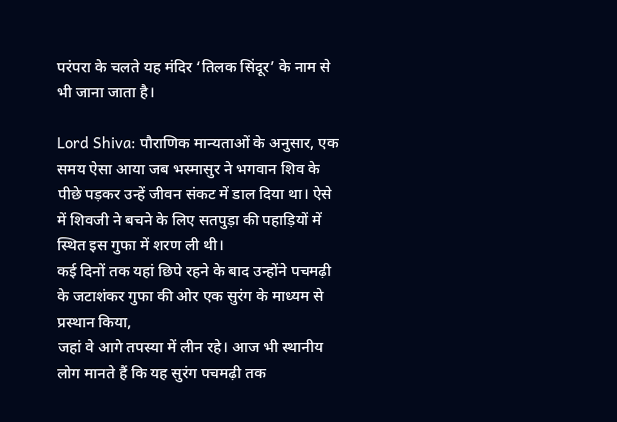परंपरा के चलते यह मंदिर ‘तिलक सिंदूर’ के नाम से भी जाना जाता है।

Lord Shiva: पौराणिक मान्यताओं के अनुसार, एक समय ऐसा आया जब भस्मासुर ने भगवान शिव के पीछे पड़कर उन्हें जीवन संकट में डाल दिया था। ऐसे में शिवजी ने बचने के लिए सतपुड़ा की पहाड़ियों में स्थित इस गुफा में शरण ली थी।
कई दिनों तक यहां छिपे रहने के बाद उन्होंने पचमढ़ी के जटाशंकर गुफा की ओर एक सुरंग के माध्यम से प्रस्थान किया,
जहां वे आगे तपस्या में लीन रहे। आज भी स्थानीय लोग मानते हैं कि यह सुरंग पचमढ़ी तक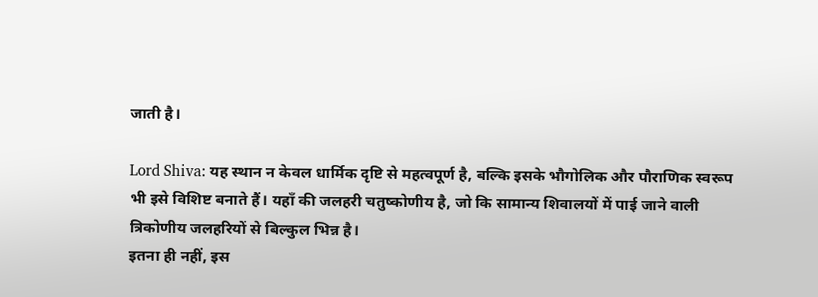जाती है।

Lord Shiva: यह स्थान न केवल धार्मिक दृष्टि से महत्वपूर्ण है, बल्कि इसके भौगोलिक और पौराणिक स्वरूप भी इसे विशिष्ट बनाते हैं। यहाँ की जलहरी चतुष्कोणीय है, जो कि सामान्य शिवालयों में पाई जाने वाली त्रिकोणीय जलहरियों से बिल्कुल भिन्न है।
इतना ही नहीं, इस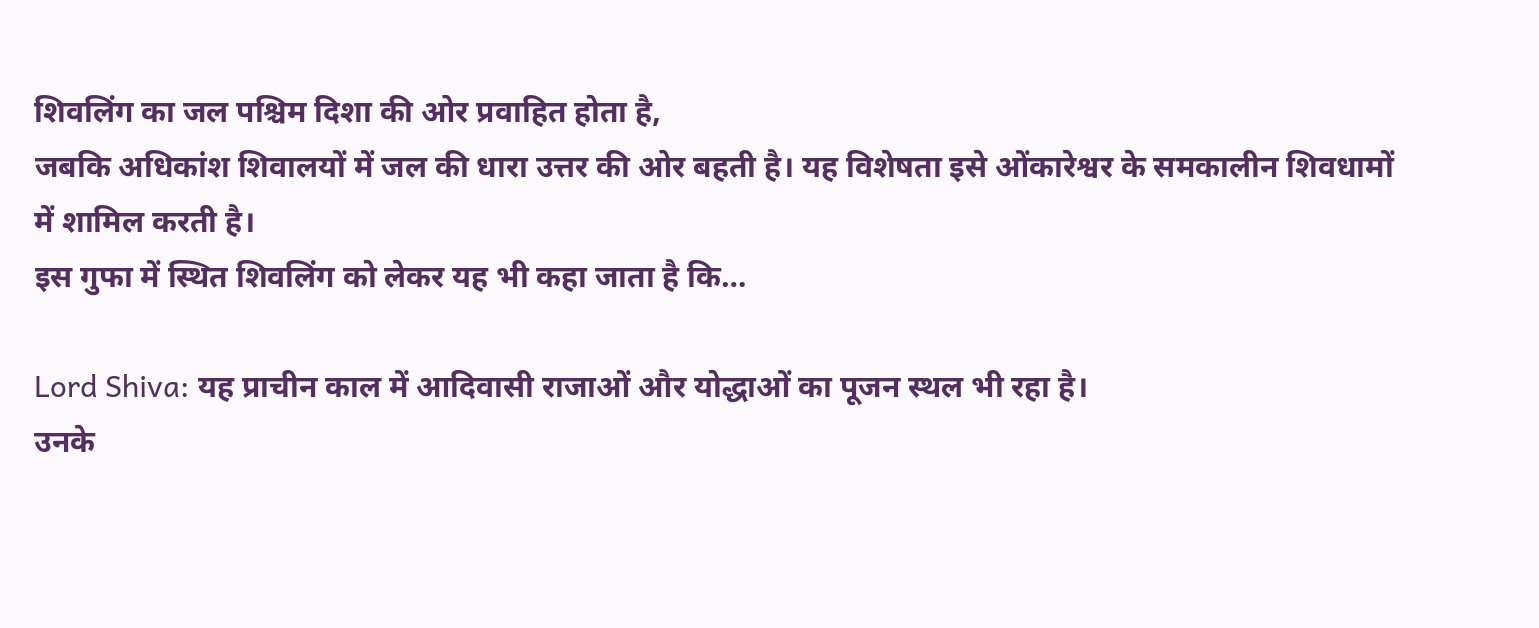शिवलिंग का जल पश्चिम दिशा की ओर प्रवाहित होता है,
जबकि अधिकांश शिवालयों में जल की धारा उत्तर की ओर बहती है। यह विशेषता इसे ओंकारेश्वर के समकालीन शिवधामों में शामिल करती है।
इस गुफा में स्थित शिवलिंग को लेकर यह भी कहा जाता है कि…

Lord Shiva: यह प्राचीन काल में आदिवासी राजाओं और योद्धाओं का पूजन स्थल भी रहा है।
उनके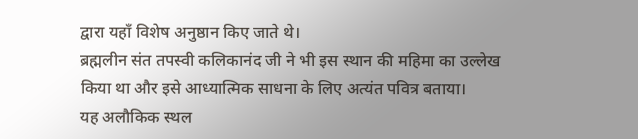द्वारा यहाँ विशेष अनुष्ठान किए जाते थे।
ब्रह्मलीन संत तपस्वी कलिकानंद जी ने भी इस स्थान की महिमा का उल्लेख किया था और इसे आध्यात्मिक साधना के लिए अत्यंत पवित्र बताया।
यह अलौकिक स्थल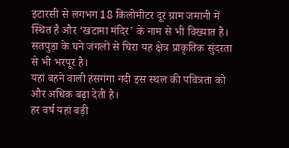इटारसी से लगभग 18 किलोमीटर दूर ग्राम जमानी में स्थित है और ‘खटामा मंदिर’ के नाम से भी विख्यात है। सतपुड़ा के घने जंगलों से घिरा यह क्षेत्र प्राकृतिक सुंदरता से भी भरपूर है।
यहां बहने वाली हंसगंगा नदी इस स्थल की पवित्रता को और अधिक बढ़ा देती है।
हर वर्ष यहां बड़ी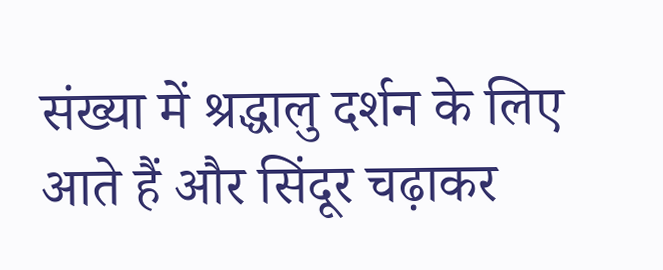संख्या में श्रद्धालु दर्शन के लिए आते हैं और सिंदूर चढ़ाकर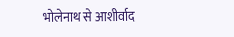भोलेनाथ से आशीर्वाद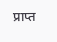प्राप्त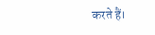करते हैं।